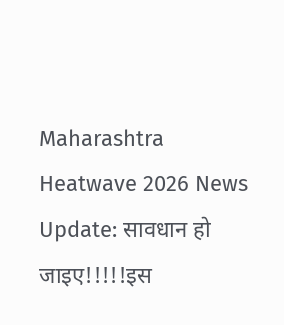Maharashtra Heatwave 2026 News Update: सावधान हो जाइए!!!!!इस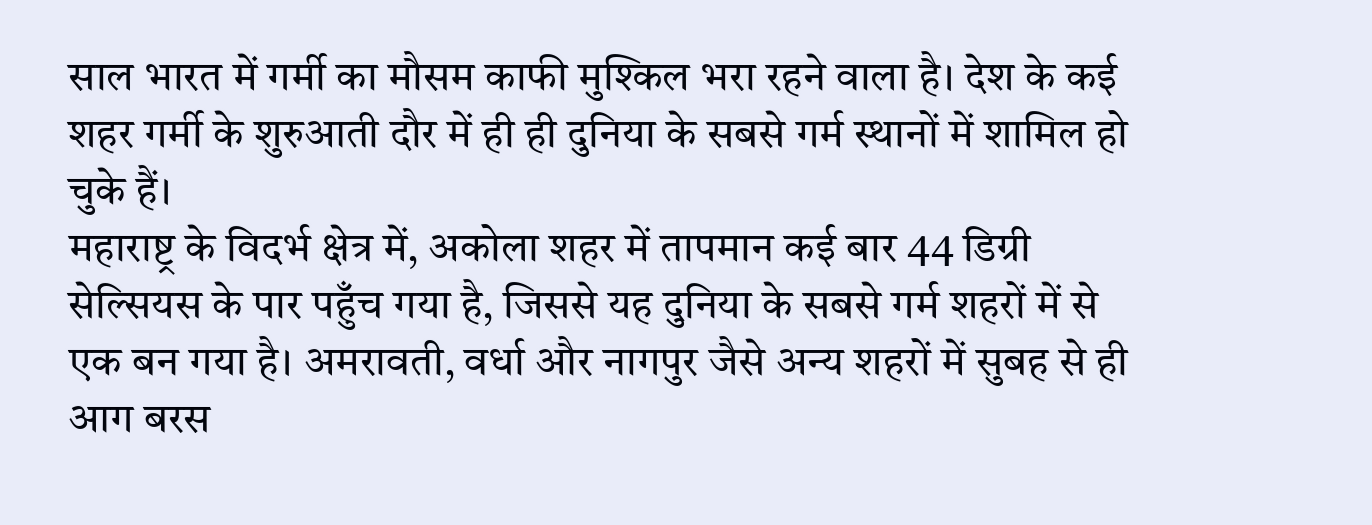साल भारत में गर्मी का मौसम काफी मुश्किल भरा रहने वाला है। देश के कई शहर गर्मी के शुरुआती दौर में ही ही दुनिया के सबसे गर्म स्थानों में शामिल हो चुके हैं।
महाराष्ट्र के विदर्भ क्षेत्र में, अकोला शहर में तापमान कई बार 44 डिग्री सेल्सियस के पार पहुँच गया है, जिससे यह दुनिया के सबसे गर्म शहरों में से एक बन गया है। अमरावती, वर्धा और नागपुर जैसे अन्य शहरों में सुबह से ही आग बरस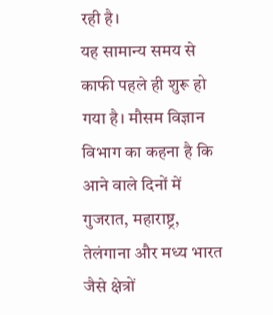रही है।
यह सामान्य समय से काफी पहले ही शुरू हो गया है। मौसम विज्ञान विभाग का कहना है कि आने वाले दिनों में गुजरात, महाराष्ट्र, तेलंगाना और मध्य भारत जैसे क्षेत्रों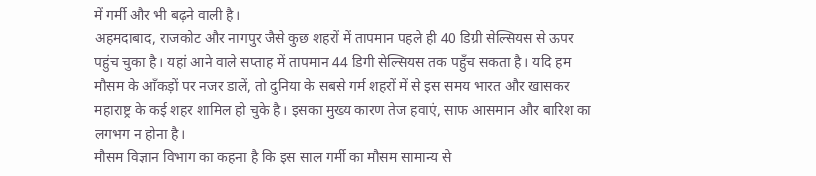में गर्मी और भी बढ़ने वाली है।
अहमदाबाद, राजकोट और नागपुर जैसे कुछ शहरों में तापमान पहले ही 40 डिग्री सेल्सियस से ऊपर पहुंच चुका है। यहां आने वाले सप्ताह में तापमान 44 डिगी सेल्सियस तक पहुँच सकता है। यदि हम मौसम के आँकड़ों पर नजर डालें, तो दुनिया के सबसे गर्म शहरों में से इस समय भारत और खासकर महाराष्ट्र के कई शहर शामिल हो चुके है। इसका मुख्य कारण तेज हवाएं, साफ आसमान और बारिश का लगभग न होना है।
मौसम विज्ञान विभाग का कहना है कि इस साल गर्मी का मौसम सामान्य से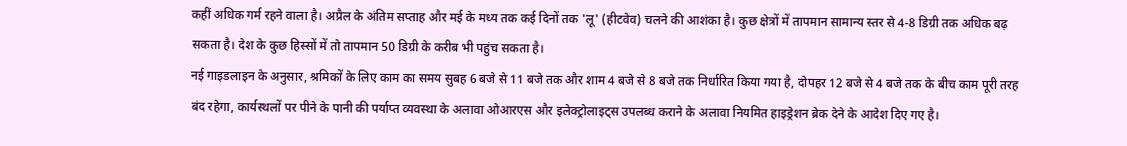कहीं अधिक गर्म रहने वाला है। अप्रैल के अंतिम सप्ताह और मई के मध्य तक कई दिनों तक 'लू' (हीटवेव) चलने की आशंका है। कुछ क्षेत्रों में तापमान सामान्य स्तर से 4-8 डिग्री तक अधिक बढ़ सकता है। देश के कुछ हिस्सों में तो तापमान 50 डिग्री के करीब भी पहुंच सकता है।
नई गाइडलाइन के अनुसार, श्रमिकों के लिए काम का समय सुबह 6 बजे से 11 बजे तक और शाम 4 बजे से 8 बजे तक निर्धारित किया गया है, दोपहर 12 बजे से 4 बजे तक के बीच काम पूरी तरह बंद रहेगा, कार्यस्थलों पर पीने के पानी की पर्याप्त व्यवस्था के अलावा ओआरएस और इलेक्ट्रोलाइट्स उपलब्ध कराने के अलावा नियमित हाइड्रेशन ब्रेक देने के आदेश दिए गए है।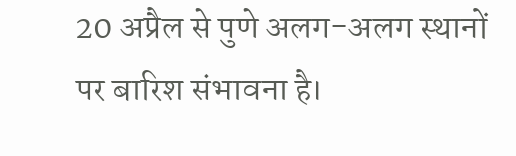20 अप्रैल से पुणे अलग-अलग स्थानों पर बारिश संभावना है।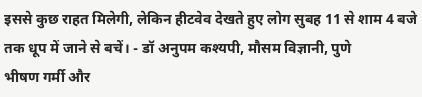इससे कुछ राहत मिलेगी, लेकिन हीटवेव देखते हुए लोग सुबह 11 से शाम 4 बजे तक धूप में जाने से बचें। - डॉ अनुपम कश्यपी, मौसम विज्ञानी, पुणे
भीषण गर्मी और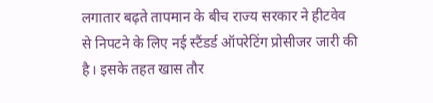लगातार बढ़ते तापमान के बीच राज्य सरकार ने हीटवेव से निपटने के लिए नई स्टैंडर्ड ऑपरेटिंग प्रोसीजर जारी की है। इसके तहत खास तौर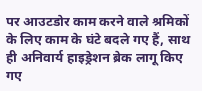पर आउटडोर काम करने वाले श्रमिकों के लिए काम के घंटे बदले गए हैं, साथ ही अनिवार्य हाइड्रेशन ब्रेक लागू किए गए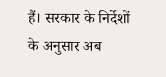हैं। सरकार के निर्देशों के अनुसार अब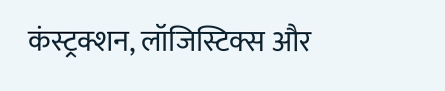कंस्ट्रक्शन, लॉजिस्टिक्स और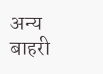अन्य बाहरी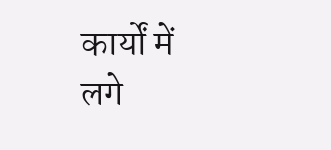कार्यों में लगे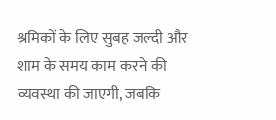श्रमिकों के लिए सुबह जल्दी और शाम के समय काम करने की व्यवस्था की जाएगी, जबकि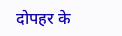दोपहर के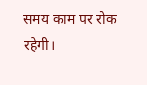समय काम पर रोक रहेगी।